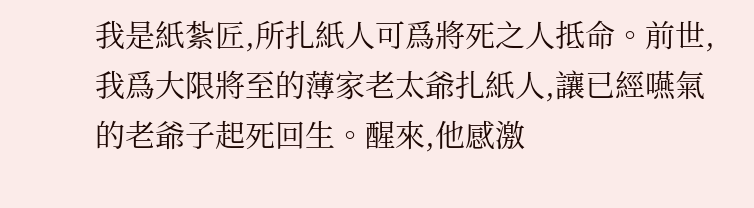我是紙紮匠,所扎紙人可爲將死之人抵命。前世,我爲大限將至的薄家老太爺扎紙人,讓已經嚥氣的老爺子起死回生。醒來,他感激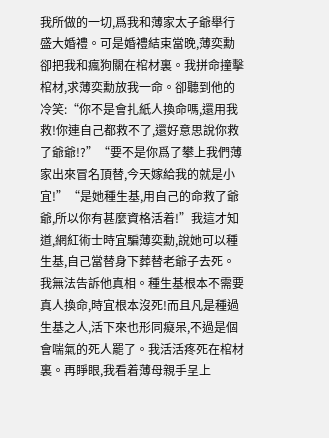我所做的一切,爲我和薄家太子爺舉行盛大婚禮。可是婚禮結束當晚,薄奕勳卻把我和瘋狗關在棺材裏。我拼命撞擊棺材,求薄奕勳放我一命。卻聽到他的冷笑:“你不是會扎紙人換命嗎,還用我救!你連自己都救不了,還好意思說你救了爺爺!?”“要不是你爲了攀上我們薄家出來冒名頂替,今天嫁給我的就是小宜!”“是她種生基,用自己的命救了爺爺,所以你有甚麼資格活着!”我這才知道,網紅術士時宜騙薄奕勳,說她可以種生基,自己當替身下葬替老爺子去死。我無法告訴他真相。種生基根本不需要真人換命,時宜根本沒死!而且凡是種過生基之人,活下來也形同癡呆,不過是個會喘氣的死人罷了。我活活疼死在棺材裏。再睜眼,我看着薄母親手呈上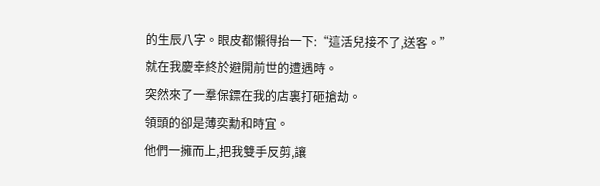的生辰八字。眼皮都懶得抬一下:“這活兒接不了,送客。”
就在我慶幸終於避開前世的遭遇時。
突然來了一羣保鏢在我的店裏打砸搶劫。
領頭的卻是薄奕勳和時宜。
他們一擁而上,把我雙手反剪,讓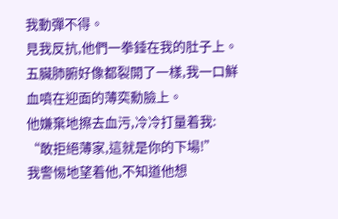我動彈不得。
見我反抗,他們一拳錘在我的肚子上。
五臟肺腑好像都裂開了一樣,我一口鮮血噴在迎面的薄奕勳臉上。
他嫌棄地擦去血污,冷冷打量着我:
“敢拒絕薄家,這就是你的下場!”
我警惕地望着他,不知道他想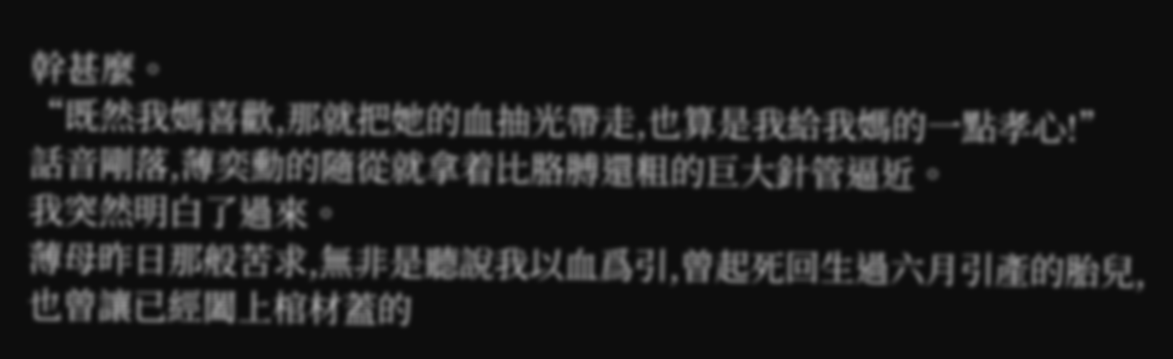幹甚麼。
“既然我媽喜歡,那就把她的血抽光帶走,也算是我給我媽的一點孝心!”
話音剛落,薄奕勳的隨從就拿着比胳膊還粗的巨大針管逼近。
我突然明白了過來。
薄母昨日那般苦求,無非是聽說我以血爲引,曾起死回生過六月引產的胎兒,也曾讓已經闔上棺材蓋的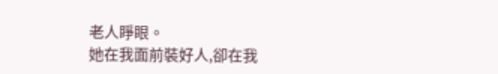老人睜眼。
她在我面前裝好人,卻在我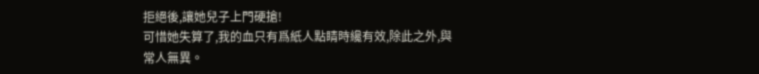拒絕後,讓她兒子上門硬搶!
可惜她失算了,我的血只有爲紙人點睛時纔有效,除此之外,與常人無異。